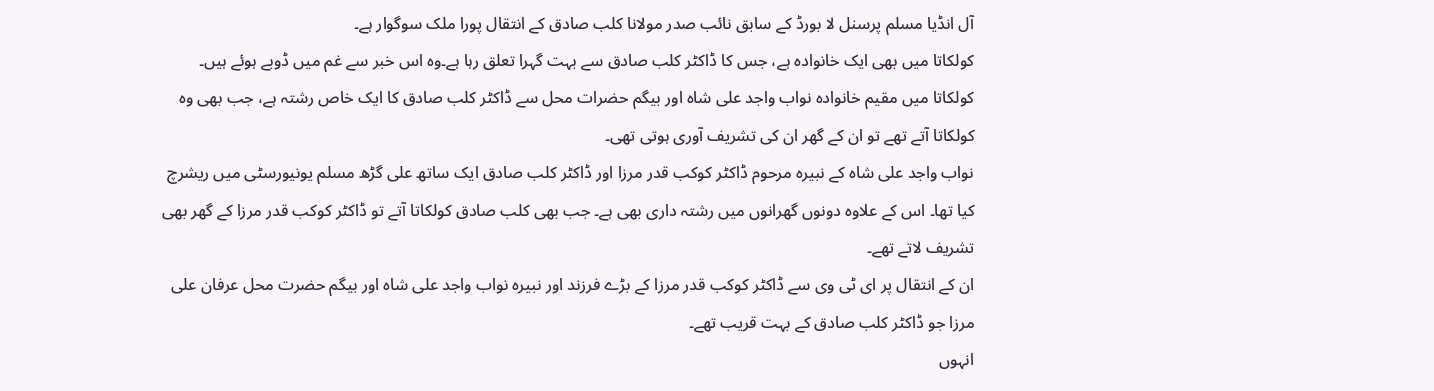آل انڈیا مسلم پرسنل لا بورڈ کے سابق نائب صدر مولانا کلب صادق کے انتقال پورا ملک سوگوار ہے۔
کولکاتا میں بھی ایک خانوادہ ہے، جس کا ڈاکٹر کلب صادق سے بہت گہرا تعلق رہا ہے۔وہ اس خبر سے غم میں ڈوبے ہوئے ہیں۔ کولکاتا میں مقیم خانوادہ نواب واجد علی شاہ اور بیگم حضرات محل سے ڈاکٹر کلب صادق کا ایک خاص رشتہ ہے، جب بھی وہ کولکاتا آتے تھے تو ان کے گھر ان کی تشریف آوری ہوتی تھی۔
نواب واجد علی شاہ کے نبیرہ مرحوم ڈاکٹر کوکب قدر مرزا اور ڈاکٹر کلب صادق ایک ساتھ علی گڑھ مسلم یونیورسٹی میں ریشرچ کیا تھا۔ اس کے علاوہ دونوں گھرانوں میں رشتہ داری بھی ہے۔ جب بھی کلب صادق کولکاتا آتے تو ڈاکٹر کوکب قدر مرزا کے گھر بھی تشریف لاتے تھے۔
ان کے انتقال پر ای ٹی وی سے ڈاکٹر کوکب قدر مرزا کے بڑے فرزند اور نبیرہ نواب واجد علی شاہ اور بیگم حضرت محل عرفان علی مرزا جو ڈاکٹر کلب صادق کے بہت قریب تھے۔
انہوں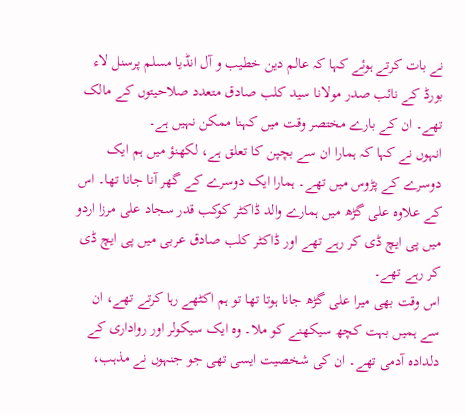نے بات کرتے ہوئے کہا کہ عالم دین خطیب و آل انڈیا مسلم پرسنل لاء بورڈ کے نائب صدر مولانا سید کلب صادق متعدد صلاحیتوں کے مالک تھے۔ ان کے بارے مختصر وقت میں کہنا ممکن نہیں ہے۔
انہوں نے کہا کہ ہمارا ان سے بچپن کا تعلق ہے، لکھنؤ میں ہم ایک دوسرے کے پڑوس میں تھے۔ ہمارا ایک دوسرے کے گھر آنا جانا تھا۔ اس کے علاوہ علی گڑھ میں ہمارے والد ڈاکٹر کوکب قدر سجاد علی مرزا اردو میں پی ایچ ڈی کر رہے تھے اور ڈاکٹر کلب صادق عربی میں پی ایچ ڈی کر رہے تھے۔
اس وقت بھی میرا علی گڑھ جانا ہوتا تھا تو ہم اکٹھے رہا کرتے تھے، ان سے ہمیں بہت کچھ سیکھنے کو ملا۔ وہ ایک سیکولر اور رواداری کے دلدادہ آدمی تھے۔ ان کی شخصیت ایسی تھی جو جنہوں نے مذہب،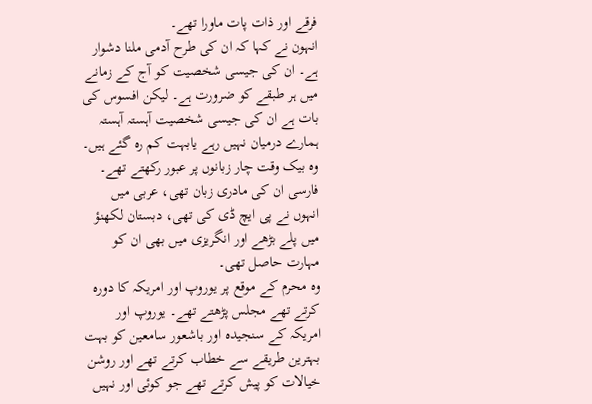فرقے اور ذات پات ماورا تھے۔
انہون نے کہا کہ ان کی طرح آدمی ملنا دشوار ہے۔ ان کی جیسی شخصیت کو آج کے زمانے میں ہر طبقے کو ضرورت ہے۔ لیکن افسوس کی بات ہے ان کی جیسی شخصیت آہستہ آہستہ ہمارے درمیان نہیں رہے یابہت کم رہ گئے ہیں۔
وہ بیک وقت چار زبانوں پر عبور رکھتے تھے۔ فارسی ان کی مادری زبان تھی، عربی میں انہوں نے پی ایچ ڈی کی تھی، دبستان لکھنؤ میں پلے بڑھے اور انگریزی میں بھی ان کو مہارت حاصل تھی۔
وہ محرم کے موقع پر یوروپ اور امریکہ کا دورہ کرتے تھے مجلس پڑھتے تھے۔ یوروپ اور امریکہ کے سنجیدہ اور باشعور سامعین کو بہت بہترین طریقے سے خطاب کرتے تھے اور روشن خیالات کو پیش کرتے تھے جو کوئی اور نہیں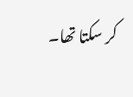کر سکتا تھا۔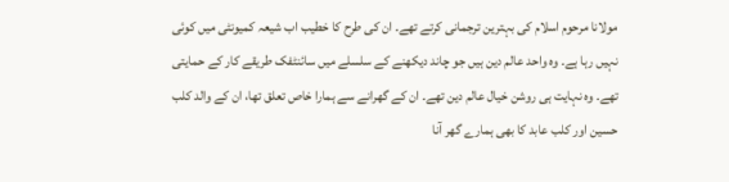مولانا مرحوم اسلام کی بہترین ترجمانی کرتے تھے۔ ان کی طرح کا خطیب اب شیعہ کمیونٹی میں کوئی نہیں رہا ہے۔ وہ واحد عالم دین ہیں جو چاند دیکھنے کے سلسلے میں سائنٹفک طریقے کار کے حمایتی تھے۔ وہ نہایت ہی روشن خیال عالم دین تھے۔ ان کے گھرانے سے ہمارا خاص تعلق تھا، ان کے والد کلب حسین اور کلب عابد کا بھی ہمارے گھر آنا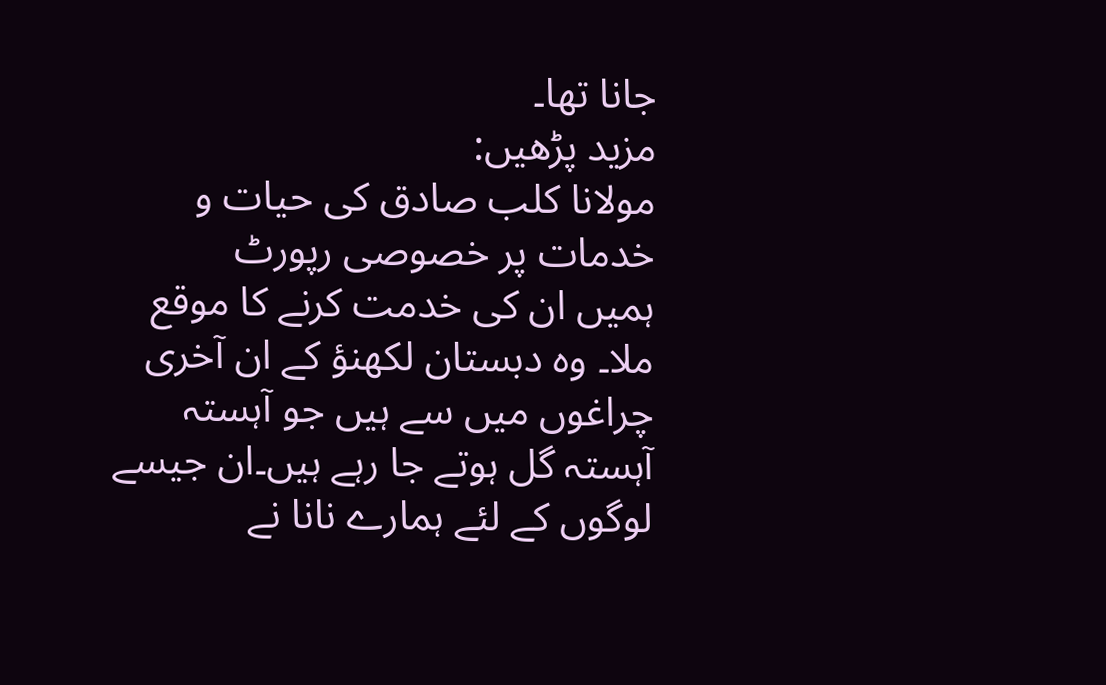جانا تھا۔
مزید پڑھیں:
مولانا کلب صادق کی حیات و خدمات پر خصوصی رپورٹ
ہمیں ان کی خدمت کرنے کا موقع ملا۔ وہ دبستان لکھنؤ کے ان آخری چراغوں میں سے ہیں جو آہستہ آہستہ گل ہوتے جا رہے ہیں۔ان جیسے لوگوں کے لئے ہمارے نانا نے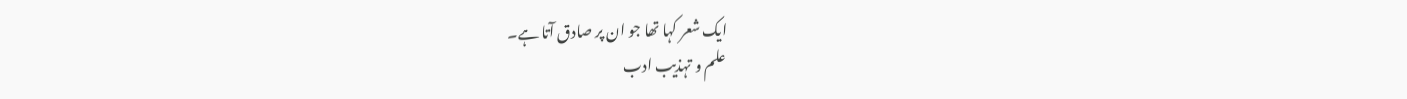ایک شعر کہا تھا جو ان پر صادق آتا ہے۔
علم و تہذیب ادب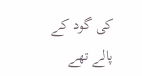کی گود کے پالے تھے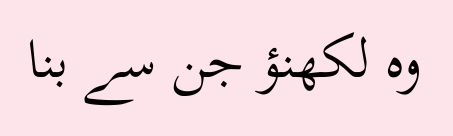وہ لکھنؤ جن سے بنا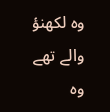وہ لکھنؤ والے تھے وہ